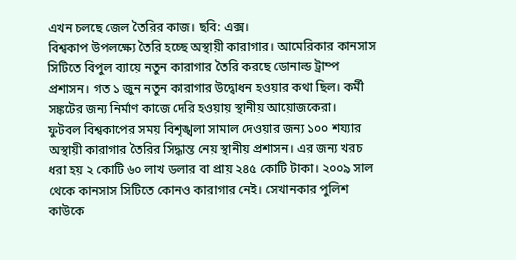এখন চলছে জেল তৈরির কাজ। ছবি: এক্স।
বিশ্বকাপ উপলক্ষ্যে তৈরি হচ্ছে অস্থায়ী কারাগার। আমেরিকার কানসাস সিটিতে বিপুল ব্যায়ে নতুন কারাগার তৈরি করছে ডোনাল্ড ট্রাম্প প্রশাসন। গত ১ জুন নতুন কারাগার উদ্বোধন হওয়ার কথা ছিল। কর্মী সঙ্কটের জন্য নির্মাণ কাজে দেরি হওয়ায় স্থানীয় আয়োজকেরা।
ফুটবল বিশ্বকাপের সময় বিশৃঙ্খলা সামাল দেওয়ার জন্য ১০০ শয্যার অস্থায়ী কারাগার তৈরির সিদ্ধান্ত নেয় স্থানীয় প্রশাসন। এর জন্য খরচ ধরা হয় ২ কোটি ৬০ লাখ ডলার বা প্রায় ২৪৫ কোটি টাকা। ২০০৯ সাল থেকে কানসাস সিটিতে কোনও কারাগার নেই। সেখানকার পুলিশ কাউকে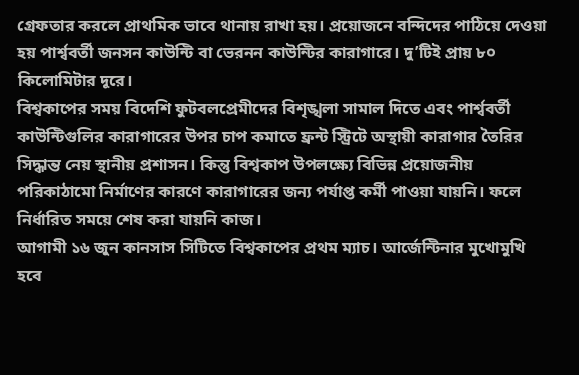গ্রেফতার করলে প্রাথমিক ভাবে থানায় রাখা হয়। প্রয়োজনে বন্দিদের পাঠিয়ে দেওয়া হয় পার্শ্ববর্তী জনসন কাউন্টি বা ভেরনন কাউন্টির কারাগারে। দু’টিই প্রায় ৮০ কিলোমিটার দূরে।
বিশ্বকাপের সময় বিদেশি ফুটবলপ্রেমীদের বিশৃঙ্খলা সামাল দিতে এবং পার্শ্ববর্তী কাউন্টিগুলির কারাগারের উপর চাপ কমাতে ফ্রন্ট স্ট্রিটে অস্থায়ী কারাগার তৈরির সিদ্ধান্ত নেয় স্থানীয় প্রশাসন। কিন্তু বিশ্বকাপ উপলক্ষ্যে বিভিন্ন প্রয়োজনীয় পরিকাঠামো নির্মাণের কারণে কারাগারের জন্য পর্যাপ্ত কর্মী পাওয়া যায়নি। ফলে নির্ধারিত সময়ে শেষ করা যায়নি কাজ।
আগামী ১৬ জুন কানসাস সিটিতে বিশ্বকাপের প্রথম ম্যাচ। আর্জেন্টিনার মুখোমুখি হবে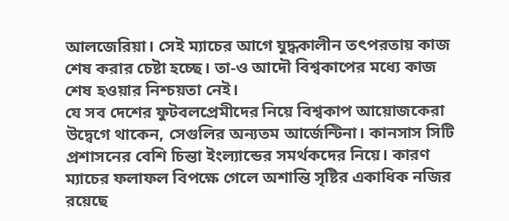আলজেরিয়া। সেই ম্যাচের আগে যুদ্ধকালীন তৎপরতায় কাজ শেষ করার চেষ্টা হচ্ছে। তা-ও আদৌ বিশ্বকাপের মধ্যে কাজ শেষ হওয়ার নিশ্চয়তা নেই।
যে সব দেশের ফুটবলপ্রেমীদের নিয়ে বিশ্বকাপ আয়োজকেরা উদ্বেগে থাকেন, সেগুলির অন্যতম আর্জেন্টিনা। কানসাস সিটি প্রশাসনের বেশি চিন্তা ইংল্যান্ডের সমর্থকদের নিয়ে। কারণ ম্যাচের ফলাফল বিপক্ষে গেলে অশান্তি সৃষ্টির একাধিক নজির রয়েছে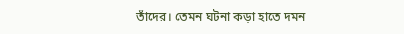তাঁদের। তেমন ঘটনা কড়া হাতে দমন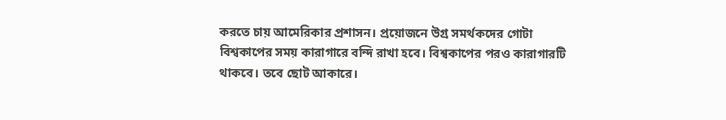করতে চায় আমেরিকার প্রশাসন। প্রয়োজনে উগ্র সমর্থকদের গোটা বিশ্বকাপের সময় কারাগারে বন্দি রাখা হবে। বিশ্বকাপের পরও কারাগারটি থাকবে। তবে ছোট আকারে।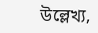উল্লেখ্য,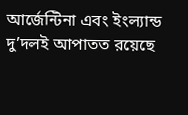আর্জেন্টিনা এবং ইংল্যান্ড দু’দলই আপাতত রয়েছে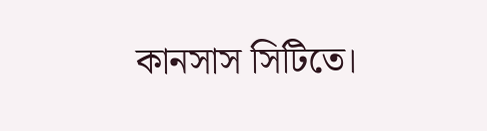কানসাস সিটিতে।